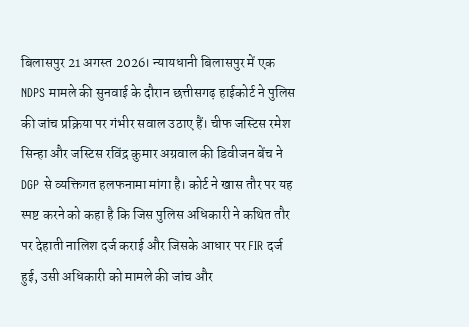बिलासपुर 21 अगस्त 2026। न्यायधानी बिलासपुर में एक NDPS मामले की सुनवाई के दौरान छत्तीसगढ़ हाईकोर्ट ने पुलिस की जांच प्रक्रिया पर गंभीर सवाल उठाए हैं। चीफ जस्टिस रमेश सिन्हा और जस्टिस रविंद्र कुमार अग्रवाल की डिवीजन बेंच ने DGP से व्यक्तिगत हलफनामा मांगा है। कोर्ट ने खास तौर पर यह स्पष्ट करने को कहा है कि जिस पुलिस अधिकारी ने कथित तौर पर देहाती नालिश दर्ज कराई और जिसके आधार पर FIR दर्ज हुई, उसी अधिकारी को मामले की जांच और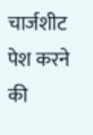चार्जशीट पेश करने की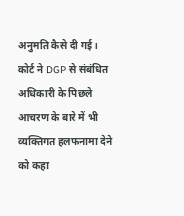अनुमति कैसे दी गई। कोर्ट ने DGP से संबंधित अधिकारी के पिछले आचरण के बारे में भी व्यक्तिगत हलफनामा देने को कहा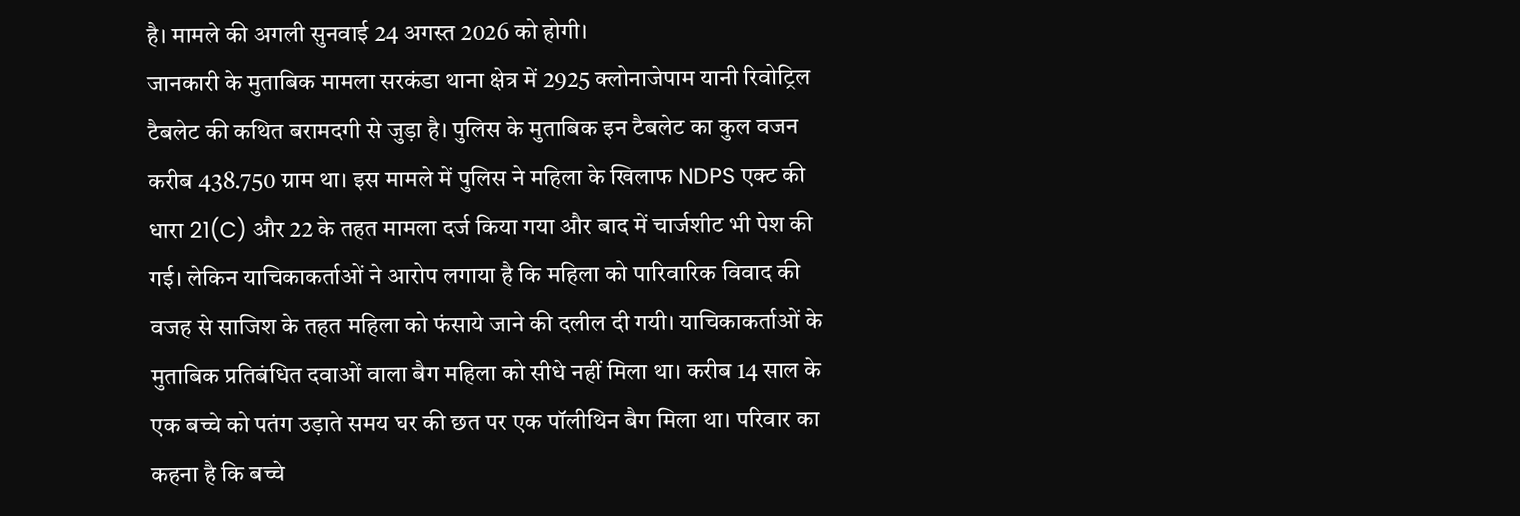है। मामले की अगली सुनवाई 24 अगस्त 2026 को होगी।
जानकारी के मुताबिक मामला सरकंडा थाना क्षेत्र में 2925 क्लोनाजेपाम यानी रिवोट्रिल टैबलेट की कथित बरामदगी से जुड़ा है। पुलिस के मुताबिक इन टैबलेट का कुल वजन करीब 438.750 ग्राम था। इस मामले में पुलिस ने महिला के खिलाफ NDPS एक्ट की धारा 21(C) और 22 के तहत मामला दर्ज किया गया और बाद में चार्जशीट भी पेश की गई। लेकिन याचिकाकर्ताओं ने आरोप लगाया है कि महिला को पारिवारिक विवाद की वजह से साजिश के तहत महिला को फंसाये जाने की दलील दी गयी। याचिकाकर्ताओं के मुताबिक प्रतिबंधित दवाओं वाला बैग महिला को सीधे नहीं मिला था। करीब 14 साल के एक बच्चे को पतंग उड़ाते समय घर की छत पर एक पॉलीथिन बैग मिला था। परिवार का कहना है कि बच्चे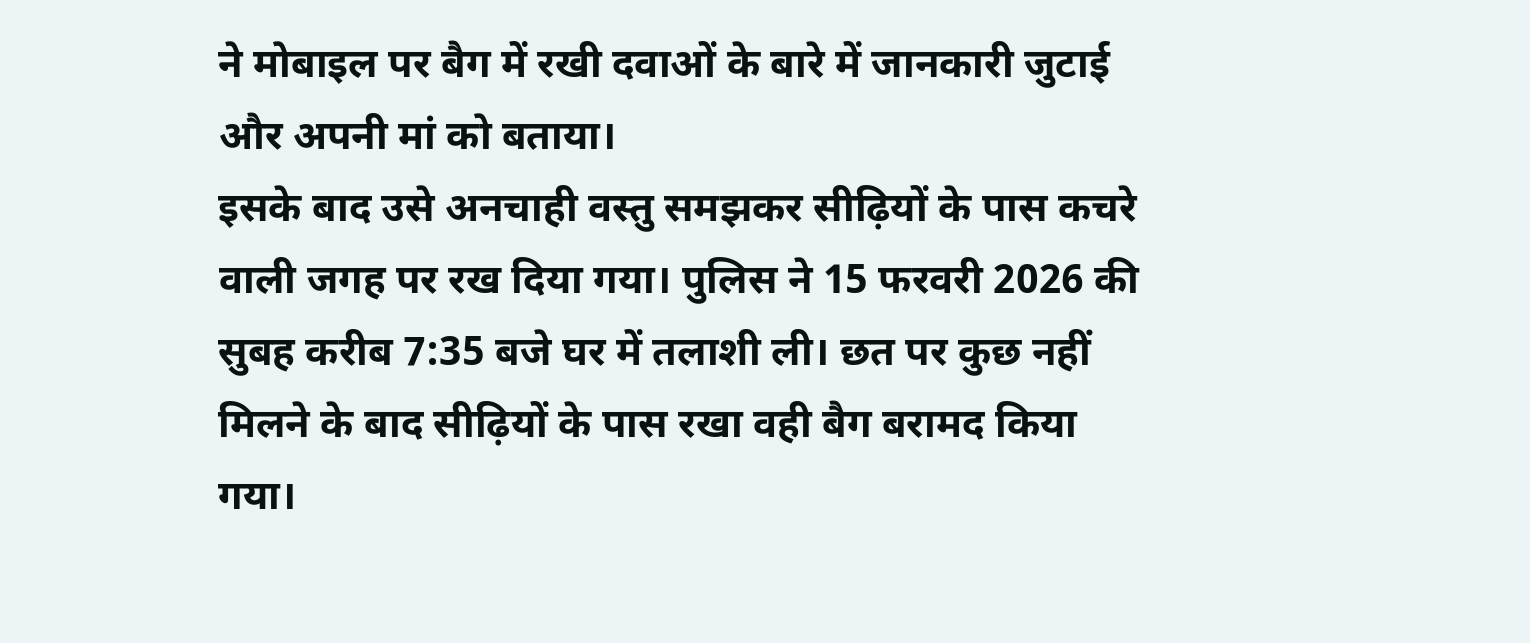ने मोबाइल पर बैग में रखी दवाओं के बारे में जानकारी जुटाई और अपनी मां को बताया।
इसके बाद उसे अनचाही वस्तु समझकर सीढ़ियों के पास कचरे वाली जगह पर रख दिया गया। पुलिस ने 15 फरवरी 2026 की सुबह करीब 7:35 बजे घर में तलाशी ली। छत पर कुछ नहीं मिलने के बाद सीढ़ियों के पास रखा वही बैग बरामद किया गया।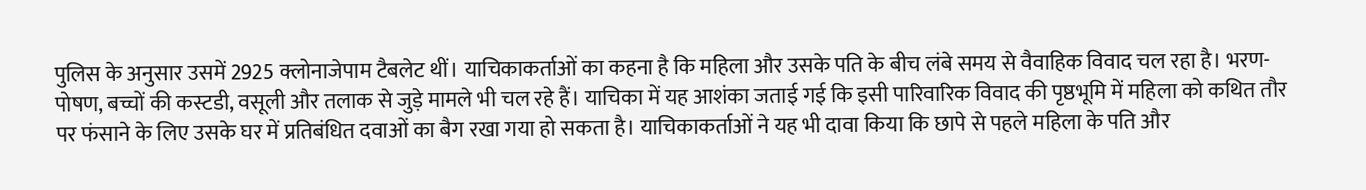पुलिस के अनुसार उसमें 2925 क्लोनाजेपाम टैबलेट थीं। याचिकाकर्ताओं का कहना है कि महिला और उसके पति के बीच लंबे समय से वैवाहिक विवाद चल रहा है। भरण-पोषण, बच्चों की कस्टडी, वसूली और तलाक से जुड़े मामले भी चल रहे हैं। याचिका में यह आशंका जताई गई कि इसी पारिवारिक विवाद की पृष्ठभूमि में महिला को कथित तौर पर फंसाने के लिए उसके घर में प्रतिबंधित दवाओं का बैग रखा गया हो सकता है। याचिकाकर्ताओं ने यह भी दावा किया कि छापे से पहले महिला के पति और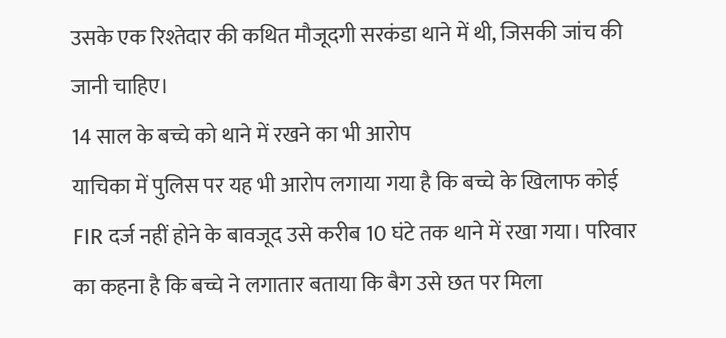उसके एक रिश्तेदार की कथित मौजूदगी सरकंडा थाने में थी, जिसकी जांच की जानी चाहिए।
14 साल के बच्चे को थाने में रखने का भी आरोप
याचिका में पुलिस पर यह भी आरोप लगाया गया है कि बच्चे के खिलाफ कोई FIR दर्ज नहीं होने के बावजूद उसे करीब 10 घंटे तक थाने में रखा गया। परिवार का कहना है कि बच्चे ने लगातार बताया कि बैग उसे छत पर मिला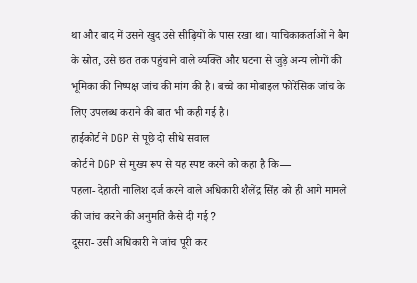था और बाद में उसने खुद उसे सीढ़ियों के पास रखा था। याचिकाकर्ताओं ने बैग के स्रोत, उसे छत तक पहुंचाने वाले व्यक्ति और घटना से जुड़े अन्य लोगों की भूमिका की निष्पक्ष जांच की मांग की है। बच्चे का मोबाइल फोरेंसिक जांच के लिए उपलब्ध कराने की बात भी कही गई है।
हाईकोर्ट ने DGP से पूछे दो सीधे सवाल
कोर्ट ने DGP से मुख्य रूप से यह स्पष्ट करने को कहा है कि—
पहला- देहाती नालिश दर्ज करने वाले अधिकारी शैलेंद्र सिंह को ही आगे मामले की जांच करने की अनुमति कैसे दी गई ?
दूसरा- उसी अधिकारी ने जांच पूरी कर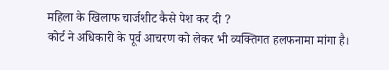महिला के खिलाफ चार्जशीट कैसे पेश कर दी ?
कोर्ट ने अधिकारी के पूर्व आचरण को लेकर भी व्यक्तिगत हलफनामा मांगा है।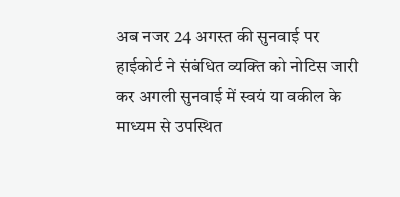अब नजर 24 अगस्त की सुनवाई पर
हाईकोर्ट ने संबंधित व्यक्ति को नोटिस जारी कर अगली सुनवाई में स्वयं या वकील के माध्यम से उपस्थित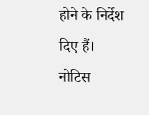होने के निर्देश दिए हैं। नोटिस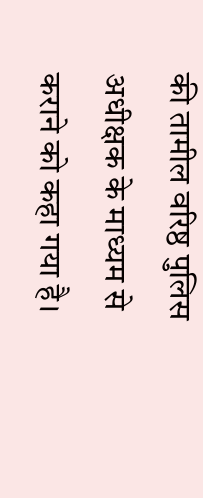की तामील वरिष्ठ पुलिस अधीक्षक के माध्यम से कराने को कहा गया है।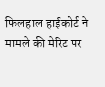फिलहाल हाईकोर्ट ने मामले की मेरिट पर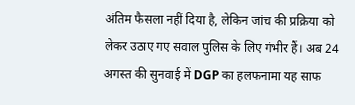अंतिम फैसला नहीं दिया है, लेकिन जांच की प्रक्रिया को लेकर उठाए गए सवाल पुलिस के लिए गंभीर हैं। अब 24 अगस्त की सुनवाई में DGP का हलफनामा यह साफ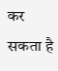कर सकता है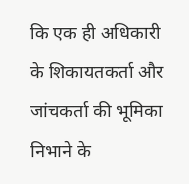कि एक ही अधिकारी के शिकायतकर्ता और जांचकर्ता की भूमिका निभाने के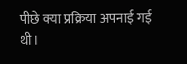पीछे क्या प्रक्रिया अपनाई गई थी।